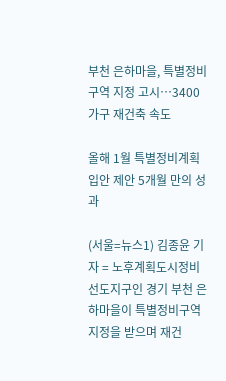부천 은하마을, 특별정비구역 지정 고시…3400가구 재건축 속도

올해 1월 특별정비계획 입안 제안 5개월 만의 성과

(서울=뉴스1) 김종윤 기자 = 노후계획도시정비 선도지구인 경기 부천 은하마을이 특별정비구역 지정을 받으며 재건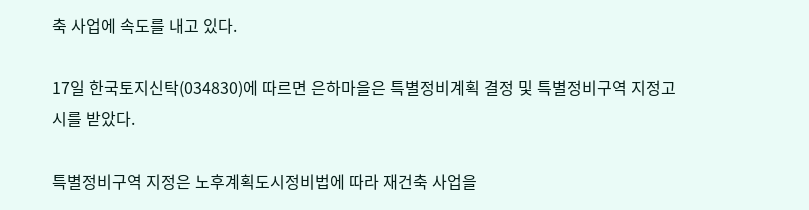축 사업에 속도를 내고 있다.

17일 한국토지신탁(034830)에 따르면 은하마을은 특별정비계획 결정 및 특별정비구역 지정고시를 받았다.

특별정비구역 지정은 노후계획도시정비법에 따라 재건축 사업을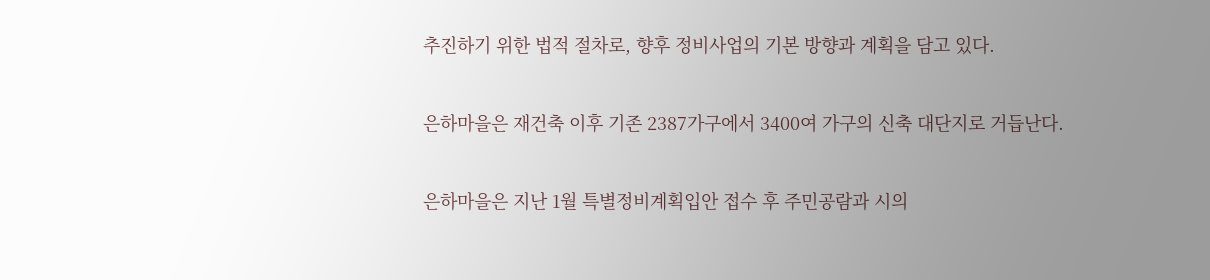추진하기 위한 법적 절차로, 향후 정비사업의 기본 방향과 계획을 담고 있다.

은하마을은 재건축 이후 기존 2387가구에서 3400여 가구의 신축 대단지로 거듭난다.

은하마을은 지난 1월 특별정비계획입안 접수 후 주민공람과 시의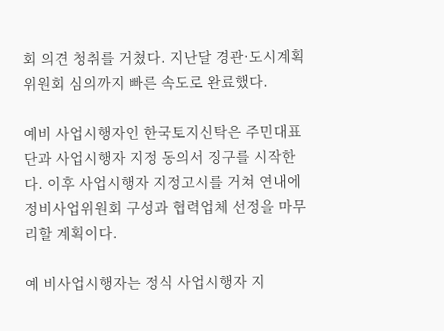회 의견 청취를 거쳤다. 지난달 경관·도시계획위원회 심의까지 빠른 속도로 완료했다.

예비 사업시행자인 한국토지신탁은 주민대표단과 사업시행자 지정 동의서 징구를 시작한다. 이후 사업시행자 지정고시를 거쳐 연내에 정비사업위원회 구성과 협력업체 선정을 마무리할 계획이다.

예 비사업시행자는 정식 사업시행자 지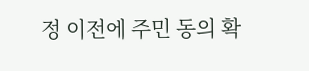정 이전에 주민 동의 확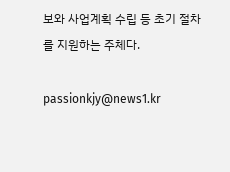보와 사업계획 수립 등 초기 절차를 지원하는 주체다.

passionkjy@news1.kr